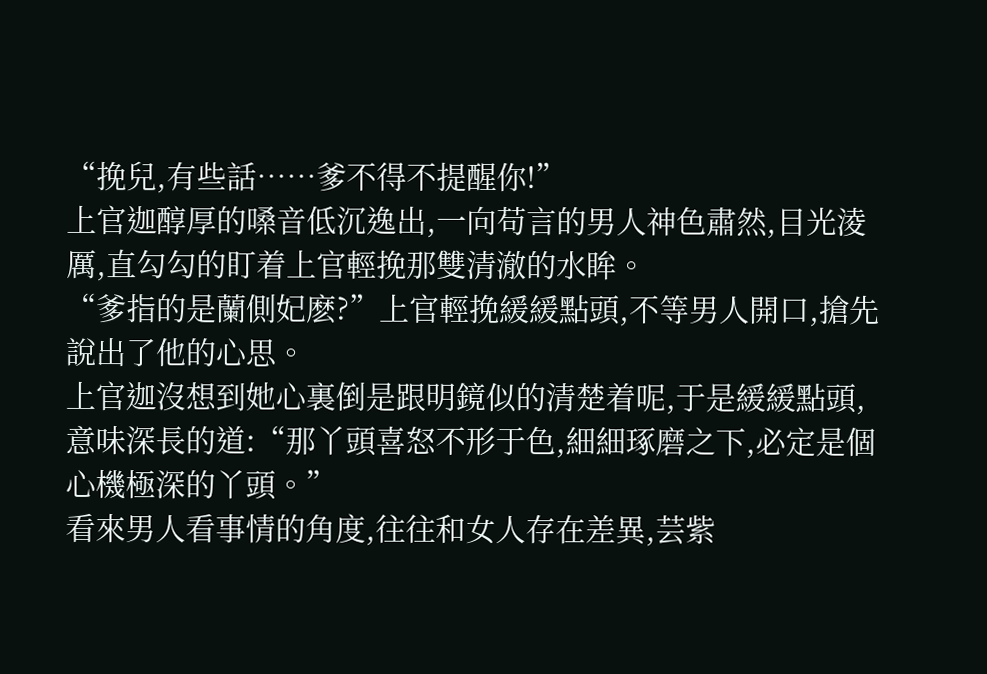“挽兒,有些話……爹不得不提醒你!”
上官迦醇厚的嗓音低沉逸出,一向苟言的男人神色肅然,目光淩厲,直勾勾的盯着上官輕挽那雙清澈的水眸。
“爹指的是蘭側妃麽?”上官輕挽緩緩點頭,不等男人開口,搶先說出了他的心思。
上官迦沒想到她心裏倒是跟明鏡似的清楚着呢,于是緩緩點頭,意味深長的道:“那丫頭喜怒不形于色,細細琢磨之下,必定是個心機極深的丫頭。”
看來男人看事情的角度,往往和女人存在差異,芸紫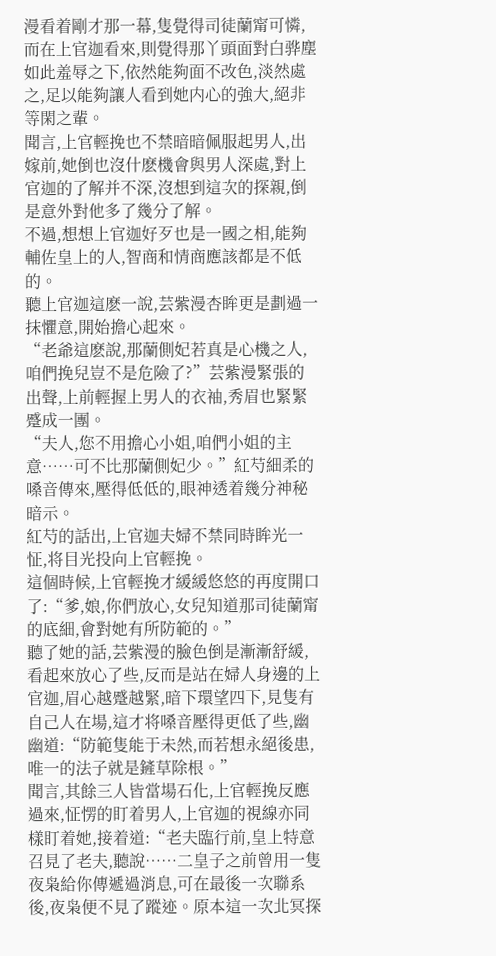漫看着剛才那一幕,隻覺得司徒蘭甯可憐,而在上官迦看來,則覺得那丫頭面對白骅塵如此羞辱之下,依然能夠面不改色,淡然處之,足以能夠讓人看到她内心的強大,絕非等閑之輩。
聞言,上官輕挽也不禁暗暗佩服起男人,出嫁前,她倒也沒什麽機會與男人深處,對上官迦的了解并不深,沒想到這次的探親,倒是意外對他多了幾分了解。
不過,想想上官迦好歹也是一國之相,能夠輔佐皇上的人,智商和情商應該都是不低的。
聽上官迦這麽一說,芸紫漫杏眸更是劃過一抹懼意,開始擔心起來。
“老爺這麽說,那蘭側妃若真是心機之人,咱們挽兒豈不是危險了?”芸紫漫緊張的出聲,上前輕握上男人的衣袖,秀眉也緊緊蹙成一團。
“夫人,您不用擔心小姐,咱們小姐的主意……可不比那蘭側妃少。”紅芍細柔的嗓音傳來,壓得低低的,眼神透着幾分神秘暗示。
紅芍的話出,上官迦夫婦不禁同時眸光一怔,将目光投向上官輕挽。
這個時候,上官輕挽才緩緩悠悠的再度開口了:“爹,娘,你們放心,女兒知道那司徒蘭甯的底細,會對她有所防範的。”
聽了她的話,芸紫漫的臉色倒是漸漸舒緩,看起來放心了些,反而是站在婦人身邊的上官迦,眉心越蹙越緊,暗下環望四下,見隻有自己人在場,這才将嗓音壓得更低了些,幽幽道:“防範隻能于未然,而若想永絕後患,唯一的法子就是鏟草除根。”
聞言,其餘三人皆當場石化,上官輕挽反應過來,怔愣的盯着男人,上官迦的視線亦同樣盯着她,接着道:“老夫臨行前,皇上特意召見了老夫,聽說……二皇子之前曾用一隻夜枭給你傳遞過消息,可在最後一次聯系後,夜枭便不見了蹤迹。原本這一次北冥探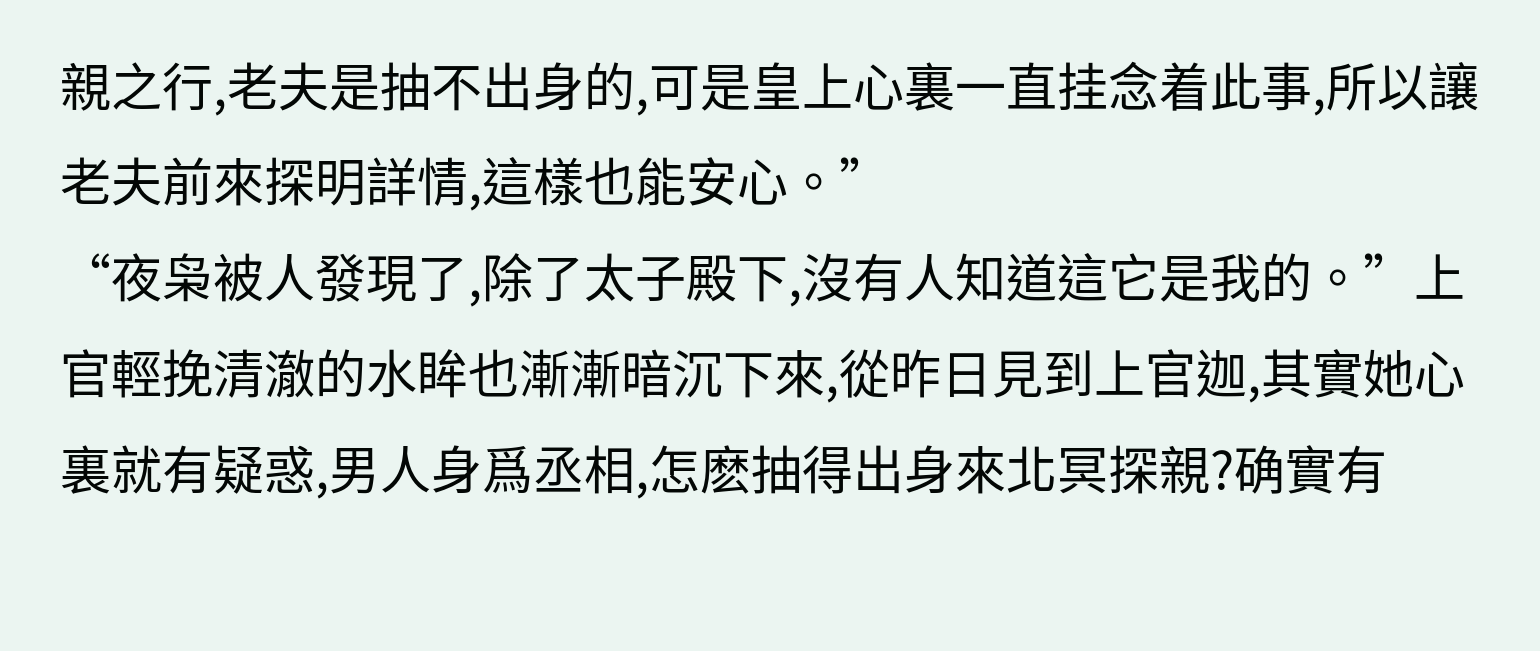親之行,老夫是抽不出身的,可是皇上心裏一直挂念着此事,所以讓老夫前來探明詳情,這樣也能安心。”
“夜枭被人發現了,除了太子殿下,沒有人知道這它是我的。”上官輕挽清澈的水眸也漸漸暗沉下來,從昨日見到上官迦,其實她心裏就有疑惑,男人身爲丞相,怎麽抽得出身來北冥探親?确實有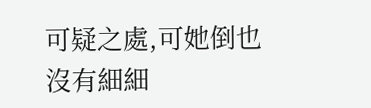可疑之處,可她倒也沒有細細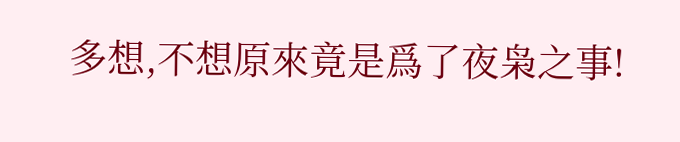多想,不想原來竟是爲了夜枭之事!